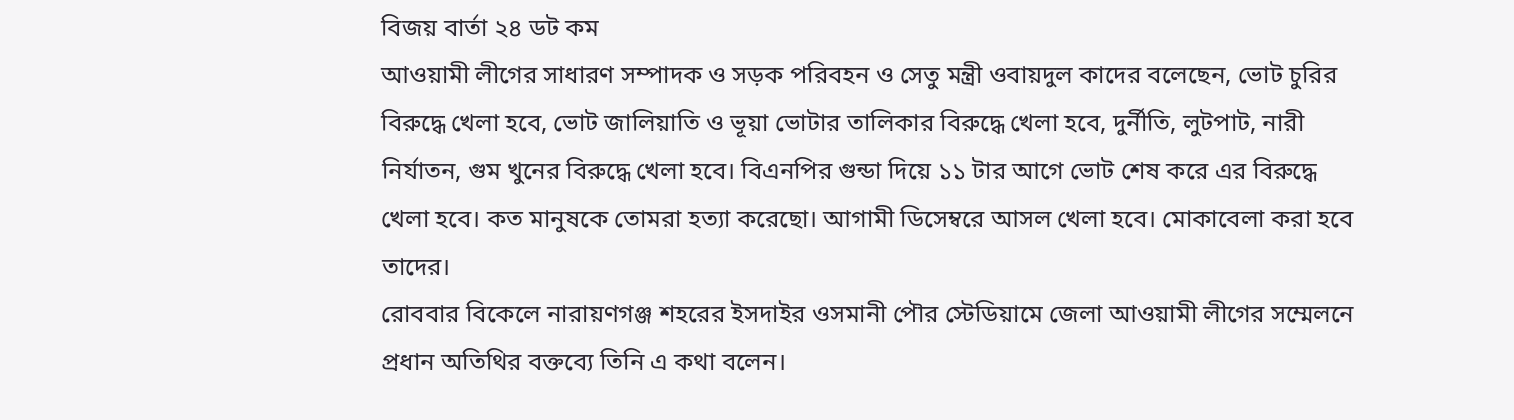বিজয় বার্তা ২৪ ডট কম
আওয়ামী লীগের সাধারণ সম্পাদক ও সড়ক পরিবহন ও সেতু মন্ত্রী ওবায়দুল কাদের বলেছেন, ভোট চুরির বিরুদ্ধে খেলা হবে, ভোট জালিয়াতি ও ভূয়া ভোটার তালিকার বিরুদ্ধে খেলা হবে, দুর্নীতি, লুটপাট, নারী নির্যাতন, গুম খুনের বিরুদ্ধে খেলা হবে। বিএনপির গুন্ডা দিয়ে ১১ টার আগে ভোট শেষ করে এর বিরুদ্ধে খেলা হবে। কত মানুষকে তোমরা হত্যা করেছো। আগামী ডিসেম্বরে আসল খেলা হবে। মোকাবেলা করা হবে তাদের।
রোববার বিকেলে নারায়ণগঞ্জ শহরের ইসদাইর ওসমানী পৌর স্টেডিয়ামে জেলা আওয়ামী লীগের সম্মেলনে প্রধান অতিথির বক্তব্যে তিনি এ কথা বলেন।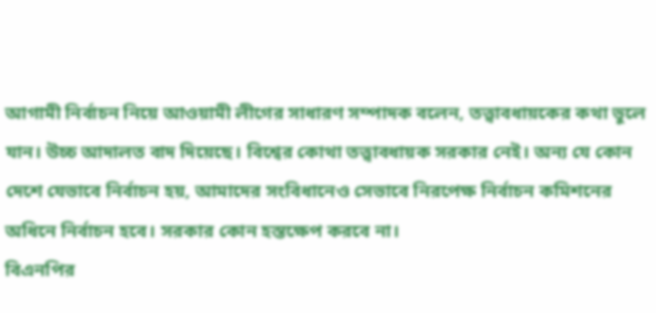আগামী নির্বাচন নিয়ে আওয়ামী লীগের সাধারণ সম্পাদক বলেন, তত্ত্বাবধায়কের কথা ভুলে যান। উচ্চ আদালত বাদ দিয়েছে। বিশ্বের কোথা তত্ত্বাবধায়ক সরকার নেই। অন্য যে কোন দেশে যেভাবে নির্বাচন হয়, আমাদের সংবিধানেও সেভাবে নিরপেক্ষ নির্বাচন কমিশনের অধিনে নির্বাচন হবে। সরকার কোন হস্তক্ষেপ করবে না।
বিএনপির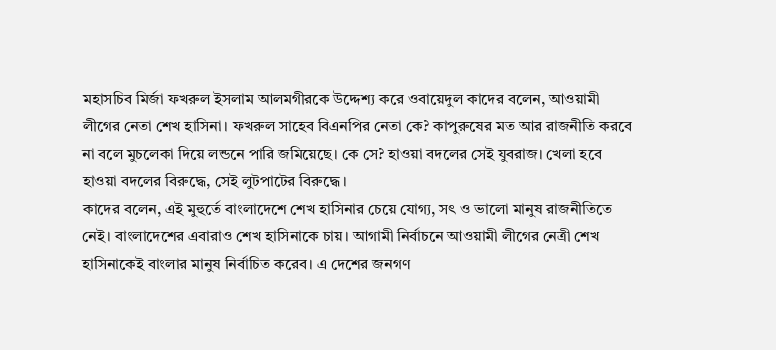মহাসচিব মির্জা ফখরুল ইসলাম আলমগীরকে উদ্দেশ্য করে ওবায়েদুল কাদের বলেন, আওয়ামী লীগের নেতা শেখ হাসিনা। ফখরুল সাহেব বিএনপির নেতা কে? কাপুরুষের মত আর রাজনীতি করবে না বলে মুচলেকা দিয়ে লন্ডনে পারি জমিয়েছে। কে সে? হাওয়া বদলের সেই যুবরাজ। খেলা হবে হাওয়া বদলের বিরুদ্ধে, সেই লুটপাটের বিরুদ্ধে।
কাদের বলেন, এই মুহুর্তে বাংলাদেশে শেখ হাসিনার চেয়ে যোগ্য, সৎ ও ভালো মানুষ রাজনীতিতে নেই। বাংলাদেশের এবারাও শেখ হাসিনাকে চায়। আগামী নির্বাচনে আওয়ামী লীগের নেত্রী শেখ হাসিনাকেই বাংলার মানুষ নির্বাচিত করেব। এ দেশের জনগণ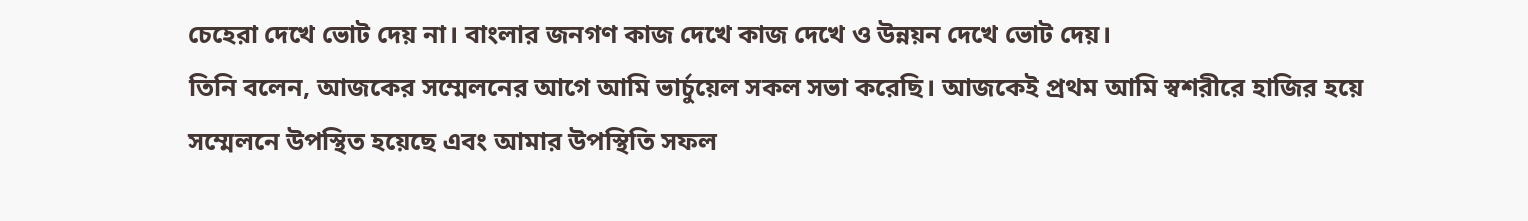চেহেরা দেখে ভোট দেয় না। বাংলার জনগণ কাজ দেখে কাজ দেখে ও উন্নয়ন দেখে ভোট দেয়।
তিনি বলেন, আজকের সম্মেলনের আগে আমি ভার্চুয়েল সকল সভা করেছি। আজকেই প্রথম আমি স্বশরীরে হাজির হয়ে সম্মেলনে উপস্থিত হয়েছে এবং আমার উপস্থিতি সফল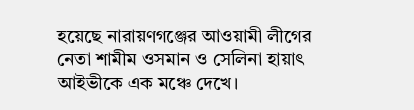হয়েছে নারায়ণগঞ্জের আওয়ামী লীগের নেতা শামীম ওসমান ও সেলিনা হায়াৎ আইভীকে এক মঞ্চে দেখে।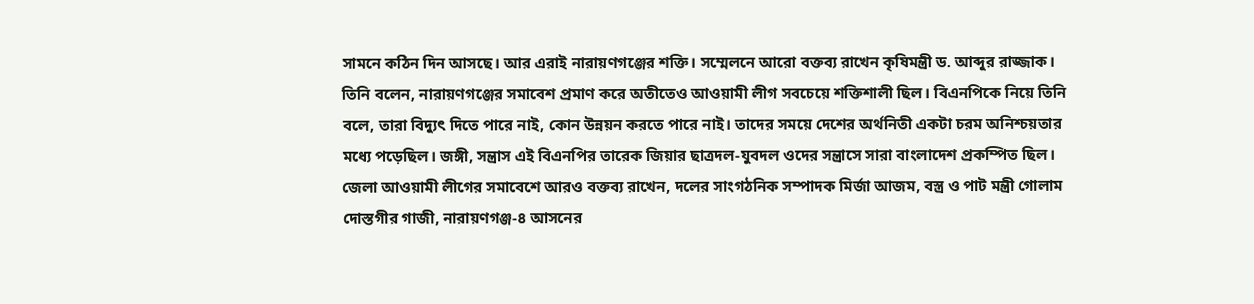সামনে কঠিন দিন আসছে। আর এরাই নারায়ণগঞ্জের শক্তি। সম্মেলনে আরো বক্তব্য রাখেন কৃষিমন্ত্রী ড. আব্দুর রাজ্জাক। তিনি বলেন, নারায়ণগঞ্জের সমাবেশ প্রমাণ করে অতীতেও আওয়ামী লীগ সবচেয়ে শক্তিশালী ছিল। বিএনপিকে নিয়ে তিনি বলে, তারা বিদ্যুৎ দিতে পারে নাই, কোন উন্নয়ন করতে পারে নাই। তাদের সময়ে দেশের অর্থনিতী একটা চরম অনিশ্চয়তার মধ্যে পড়েছিল। জঙ্গী, সন্ত্রাস এই বিএনপির তারেক জিয়ার ছাত্রদল-যুবদল ওদের সন্ত্রাসে সারা বাংলাদেশ প্রকম্পিত ছিল।
জেলা আওয়ামী লীগের সমাবেশে আরও বক্তব্য রাখেন, দলের সাংগঠনিক সম্পাদক মির্জা আজম, বস্ত্র ও পাট মন্ত্রী গোলাম দোস্তগীর গাজী, নারায়ণগঞ্জ-৪ আসনের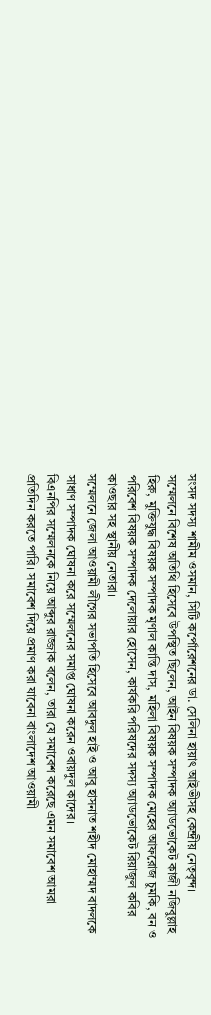সংসদ সদস্য শামীম ওসমান, সিটি কর্পোরেশনের ডা. সেলিনা হায়াৎ আইভীসহ কেন্দ্রীয় নেতৃবৃন্দ।
সম্মেলনে বিশেষ অতিথি হিসেবে উপস্থিত ছিলেন, আইন বিষয়ক সম্পাদক অ্যাডভোকেট কাজী নজিবুল্লাহ হিরু, মুক্তিযুদ্ধ বিষয়ক সম্পাদক মৃণাল কান্তি দাস, মহিলা বিষয়ক সম্পাদক মেহের আফরোজ চুমকি, বন ও পরিবেশ বিষয়ক সম্পাদক দেলোয়ার হোসেন, কার্যকরি পরিষদের সদস্য অ্যাডভোকেট রিয়াজুল কবির কাওছার সহ স্থানীয় নেতারা।
সম্মেলনে জেলা আওয়ামী লীগের সভাপতি হিসেবে আবদুল হাই ও আবু হাসনাত শহীদ মোহাম্মদ বাদলকে সাধাণ সম্পাদক ঘোষনা করে সম্মেলনের সমাপ্ত ঘোষনা করেন ওবায়দুল কাদের।
বিএনপির সম্মেলনকে নিয়ে আব্দুর রাজ্জাক বলেন, তারা যে সমাবেশ করেছে এমন সমাবেশ আমরা প্রতিদিন করতে পারি। সমাবেশ দিয়ে প্রমাণ করা যাবেনা বাংলাদেশ আওয়ামী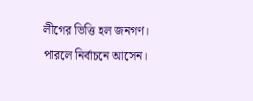লীগের ভিত্তি হল জনগণ। পারলে নির্বাচনে আসেন।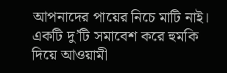আপনাদের পায়ের নিচে মাটি নাই। একটি দু’টি সমাবেশ করে হুমকি দিয়ে আওয়ামী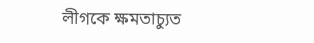লীগকে ক্ষমতাচ্যুত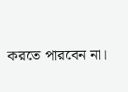করতে পারবেন না।